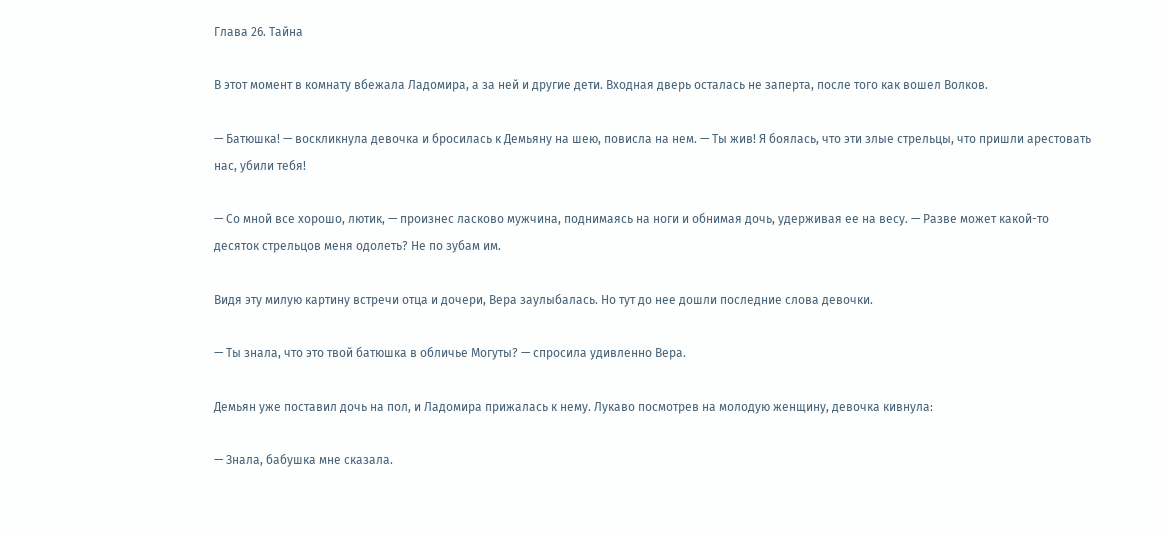Глава 26. Тайна

В этот момент в комнату вбежала Ладомира, а за ней и другие дети. Входная дверь осталась не заперта, после того как вошел Волков.

— Батюшка! — воскликнула девочка и бросилась к Демьяну на шею, повисла на нем. — Ты жив! Я боялась, что эти злые стрельцы, что пришли арестовать нас, убили тебя!

— Со мной все хорошо, лютик, — произнес ласково мужчина, поднимаясь на ноги и обнимая дочь, удерживая ее на весу. — Разве может какой-то десяток стрельцов меня одолеть? Не по зубам им.

Видя эту милую картину встречи отца и дочери, Вера заулыбалась. Но тут до нее дошли последние слова девочки.

— Ты знала, что это твой батюшка в обличье Могуты? — спросила удивленно Вера.

Демьян уже поставил дочь на пол, и Ладомира прижалась к нему. Лукаво посмотрев на молодую женщину, девочка кивнула:

— Знала, бабушка мне сказала.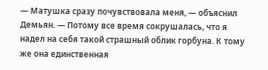— Матушка сразу почувствовала меня, — объяснил Демьян. — Потому все время сокрушалась, что я надел на себя такой страшный облик горбуна. К тому же она единственная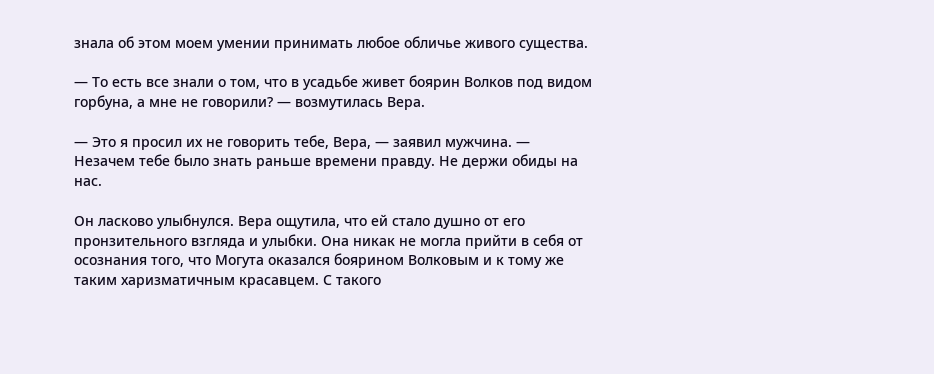знала об этом моем умении принимать любое обличье живого существа.

— То есть все знали о том, что в усадьбе живет боярин Волков под видом горбуна, а мне не говорили? — возмутилась Вера.

— Это я просил их не говорить тебе, Вера, — заявил мужчина. — Незачем тебе было знать раньше времени правду. Не держи обиды на нас.

Он ласково улыбнулся. Вера ощутила, что ей стало душно от его пронзительного взгляда и улыбки. Она никак не могла прийти в себя от осознания того, что Могута оказался боярином Волковым и к тому же таким харизматичным красавцем. С такого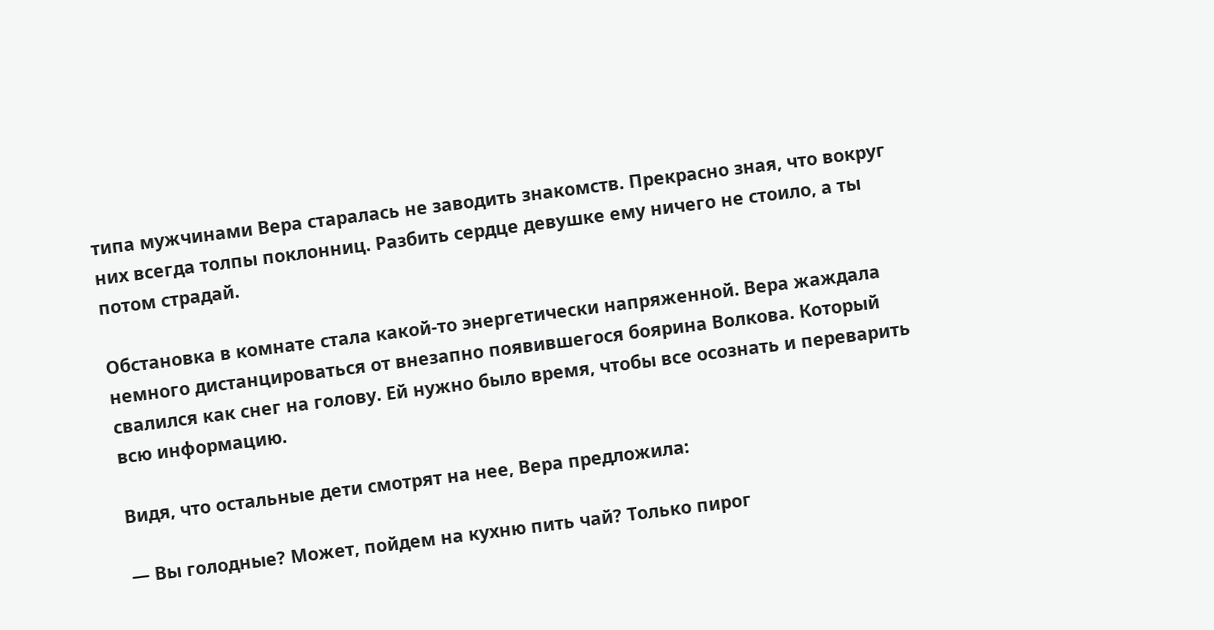типа мужчинами Вера старалась не заводить знакомств. Прекрасно зная, что вокруг них всегда толпы поклонниц. Разбить сердце девушке ему ничего не стоило, а ты потом страдай.

Обстановка в комнате стала какой-то энергетически напряженной. Вера жаждала немного дистанцироваться от внезапно появившегося боярина Волкова. Который свалился как снег на голову. Ей нужно было время, чтобы все осознать и переварить всю информацию.

Видя, что остальные дети смотрят на нее, Вера предложила:

— Вы голодные? Может, пойдем на кухню пить чай? Только пирог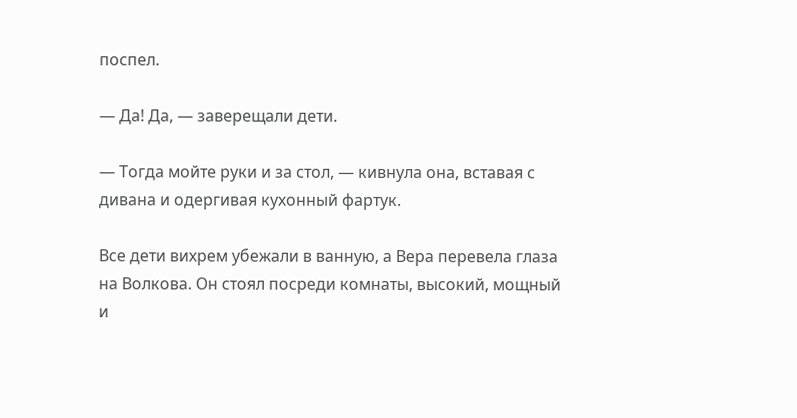поспел.

— Да! Да, — заверещали дети.

— Тогда мойте руки и за стол, — кивнула она, вставая с дивана и одергивая кухонный фартук.

Все дети вихрем убежали в ванную, а Вера перевела глаза на Волкова. Он стоял посреди комнаты, высокий, мощный и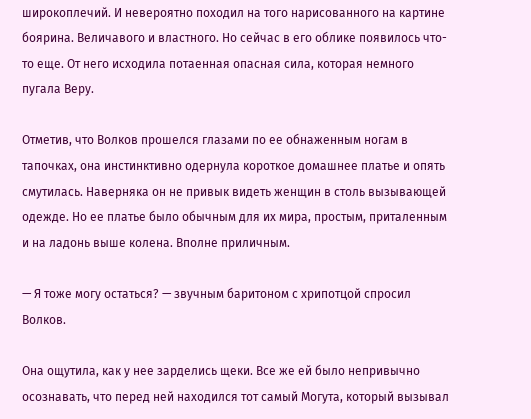широкоплечий. И невероятно походил на того нарисованного на картине боярина. Величавого и властного. Но сейчас в его облике появилось что-то еще. От него исходила потаенная опасная сила, которая немного пугала Веру.

Отметив, что Волков прошелся глазами по ее обнаженным ногам в тапочках, она инстинктивно одернула короткое домашнее платье и опять смутилась. Наверняка он не привык видеть женщин в столь вызывающей одежде. Но ее платье было обычным для их мира, простым, приталенным и на ладонь выше колена. Вполне приличным.

— Я тоже могу остаться? — звучным баритоном с хрипотцой спросил Волков.

Она ощутила, как у нее зарделись щеки. Все же ей было непривычно осознавать, что перед ней находился тот самый Могута, который вызывал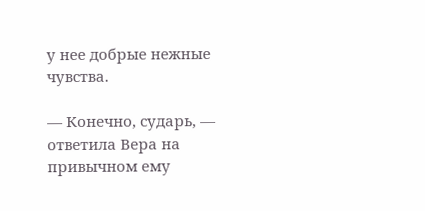у нее добрые нежные чувства.

— Конечно, сударь, — ответила Вера на привычном ему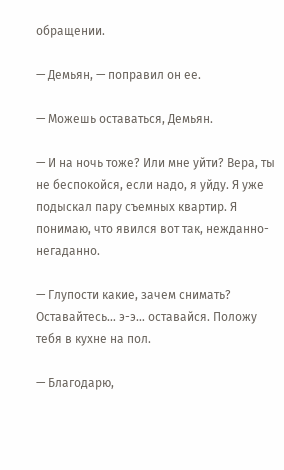обращении.

— Демьян, — поправил он ее.

— Можешь оставаться, Демьян.

— И на ночь тоже? Или мне уйти? Вера, ты не беспокойся, если надо, я уйду. Я уже подыскал пару съемных квартир. Я понимаю, что явился вот так, нежданно-негаданно.

— Глупости какие, зачем снимать? Оставайтесь… э-э… оставайся. Положу тебя в кухне на пол.

— Благодарю,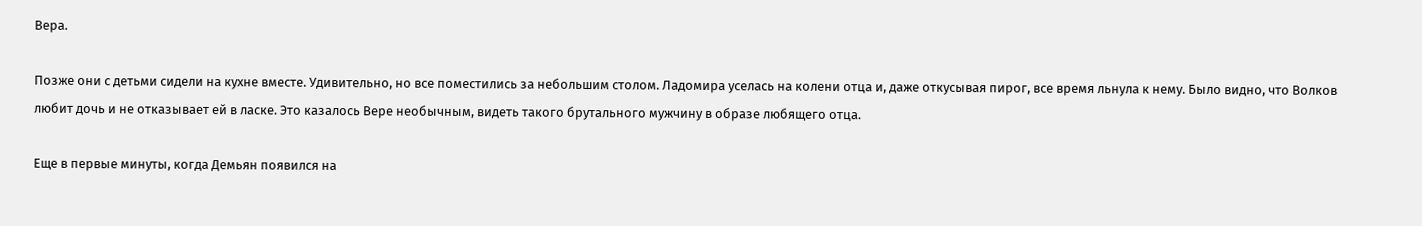Вера.

Позже они с детьми сидели на кухне вместе. Удивительно, но все поместились за небольшим столом. Ладомира уселась на колени отца и, даже откусывая пирог, все время льнула к нему. Было видно, что Волков любит дочь и не отказывает ей в ласке. Это казалось Вере необычным, видеть такого брутального мужчину в образе любящего отца.

Еще в первые минуты, когда Демьян появился на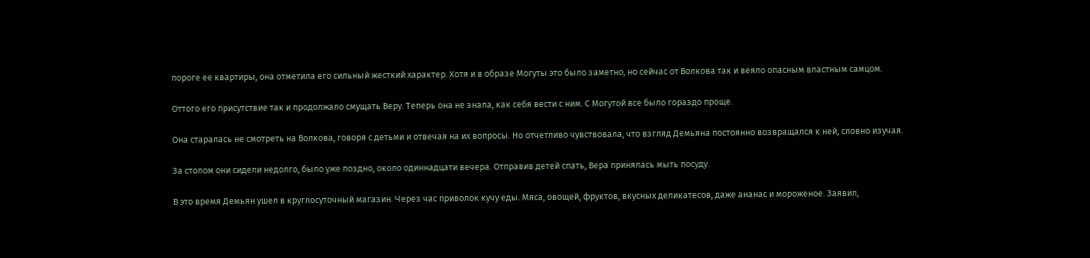пороге ее квартиры, она отметила его сильный жесткий характер. Хотя и в образе Могуты это было заметно, но сейчас от Волкова так и веяло опасным властным самцом.

Оттого его присутствие так и продолжало смущать Веру. Теперь она не знала, как себя вести с ним. С Могутой все было гораздо проще.

Она старалась не смотреть на Волкова, говоря с детьми и отвечая на их вопросы. Но отчетливо чувствовала, что взгляд Демьяна постоянно возвращался к ней, словно изучая.

За столом они сидели недолго, было уже поздно, около одиннадцати вечера. Отправив детей спать, Вера принялась мыть посуду.

В это время Демьян ушел в круглосуточный магазин. Через час приволок кучу еды. Мяса, овощей, фруктов, вкусных деликатесов, даже ананас и мороженое. Заявил,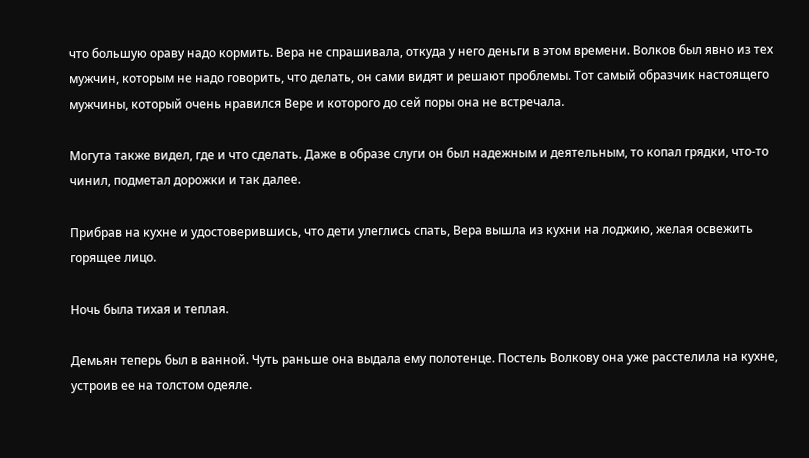что большую ораву надо кормить. Вера не спрашивала, откуда у него деньги в этом времени. Волков был явно из тех мужчин, которым не надо говорить, что делать, он сами видят и решают проблемы. Тот самый образчик настоящего мужчины, который очень нравился Вере и которого до сей поры она не встречала.

Могута также видел, где и что сделать. Даже в образе слуги он был надежным и деятельным, то копал грядки, что-то чинил, подметал дорожки и так далее.

Прибрав на кухне и удостоверившись, что дети улеглись спать, Вера вышла из кухни на лоджию, желая освежить горящее лицо.

Ночь была тихая и теплая.

Демьян теперь был в ванной. Чуть раньше она выдала ему полотенце. Постель Волкову она уже расстелила на кухне, устроив ее на толстом одеяле.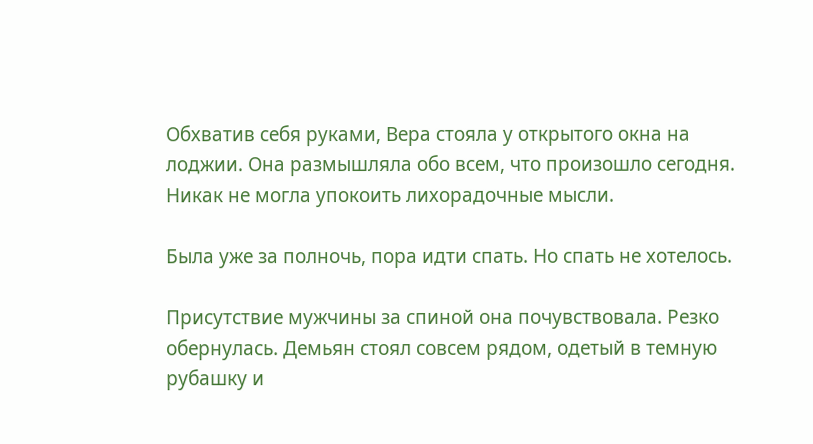Обхватив себя руками, Вера стояла у открытого окна на лоджии. Она размышляла обо всем, что произошло сегодня. Никак не могла упокоить лихорадочные мысли.

Была уже за полночь, пора идти спать. Но спать не хотелось.

Присутствие мужчины за спиной она почувствовала. Резко обернулась. Демьян стоял совсем рядом, одетый в темную рубашку и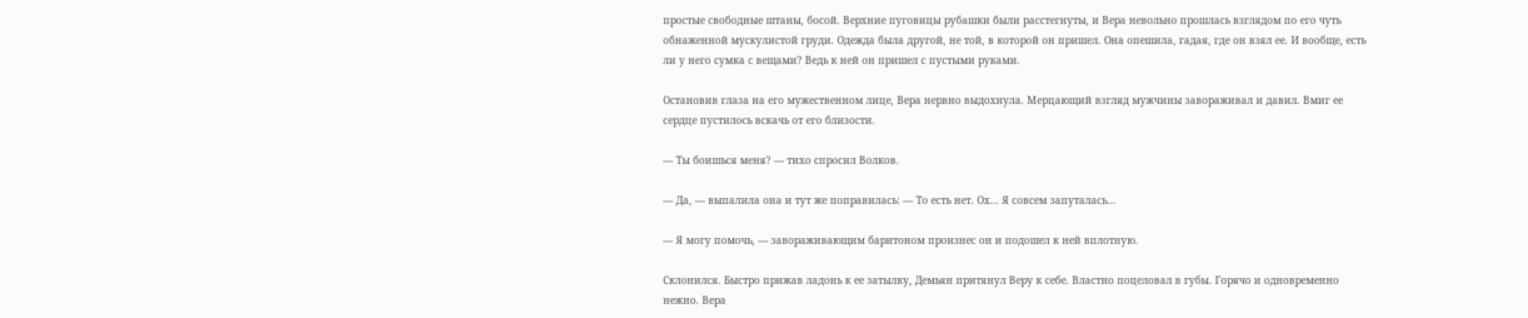простые свободные штаны, босой. Верхние пуговицы рубашки были расстегнуты, и Вера невольно прошлась взглядом по его чуть обнаженной мускулистой груди. Одежда была другой, не той, в которой он пришел. Она опешила, гадая, где он взял ее. И вообще, есть ли у него сумка с вещами? Ведь к ней он пришел с пустыми руками.

Остановив глаза на его мужественном лице, Вера нервно выдохнула. Мерцающий взгляд мужчины завораживал и давил. Вмиг ее сердце пустилось вскачь от его близости.

— Ты боишься меня? — тихо спросил Волков.

— Да, — выпалила она и тут же поправилась: — То есть нет. Ох… Я совсем запуталась…

— Я могу помочь, — завораживающим баритоном произнес он и подошел к ней вплотную.

Склонился. Быстро прижав ладонь к ее затылку, Демьян притянул Веру к себе. Властно поцеловал в губы. Горячо и одновременно нежно. Вера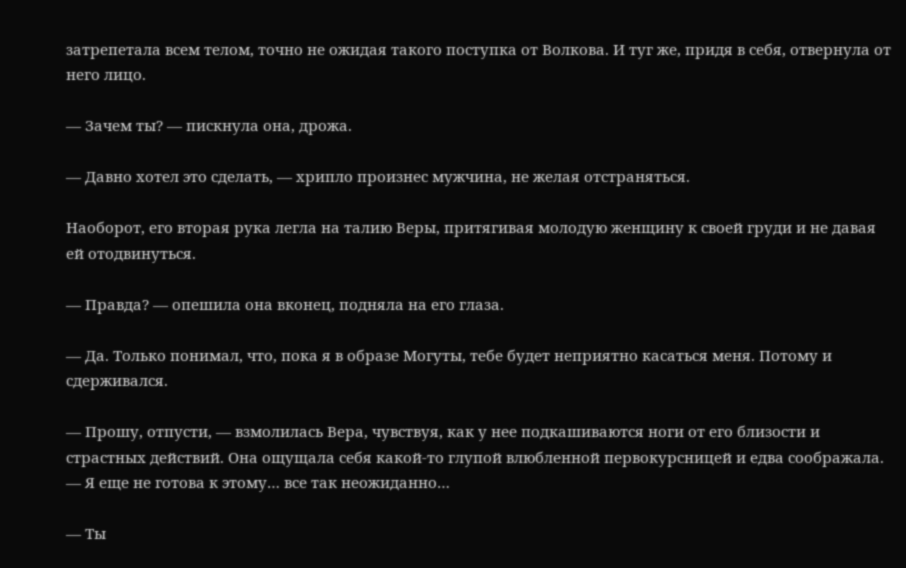затрепетала всем телом, точно не ожидая такого поступка от Волкова. И туг же, придя в себя, отвернула от него лицо.

— Зачем ты? — пискнула она, дрожа.

— Давно хотел это сделать, — хрипло произнес мужчина, не желая отстраняться.

Наоборот, его вторая рука легла на талию Веры, притягивая молодую женщину к своей груди и не давая ей отодвинуться.

— Правда? — опешила она вконец, подняла на его глаза.

— Да. Только понимал, что, пока я в образе Могуты, тебе будет неприятно касаться меня. Потому и сдерживался.

— Прошу, отпусти, — взмолилась Вера, чувствуя, как у нее подкашиваются ноги от его близости и страстных действий. Она ощущала себя какой-то глупой влюбленной первокурсницей и едва соображала. — Я еще не готова к этому… все так неожиданно…

— Ты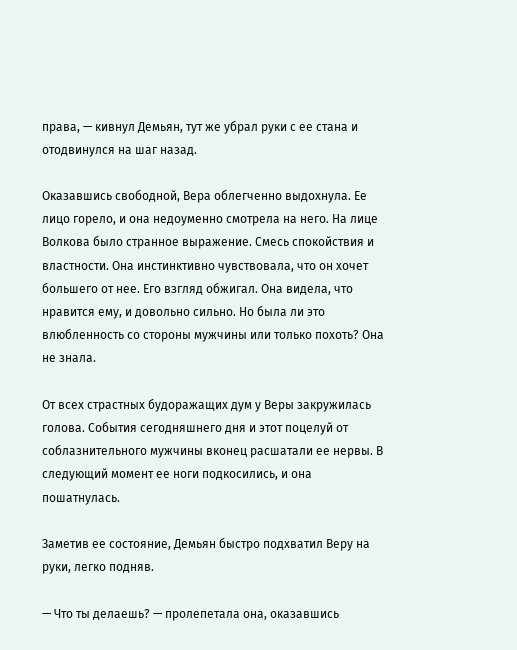права, — кивнул Демьян, тут же убрал руки с ее стана и отодвинулся на шаг назад.

Оказавшись свободной, Вера облегченно выдохнула. Ее лицо горело, и она недоуменно смотрела на него. На лице Волкова было странное выражение. Смесь спокойствия и властности. Она инстинктивно чувствовала, что он хочет большего от нее. Его взгляд обжигал. Она видела, что нравится ему, и довольно сильно. Но была ли это влюбленность со стороны мужчины или только похоть? Она не знала.

От всех страстных будоражащих дум у Веры закружилась голова. События сегодняшнего дня и этот поцелуй от соблазнительного мужчины вконец расшатали ее нервы. В следующий момент ее ноги подкосились, и она пошатнулась.

Заметив ее состояние, Демьян быстро подхватил Веру на руки, легко подняв.

— Что ты делаешь? — пролепетала она, оказавшись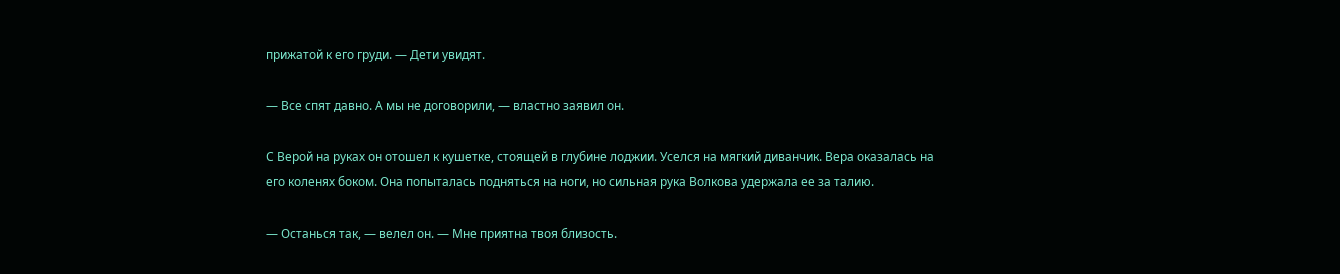прижатой к его груди. — Дети увидят.

— Все спят давно. А мы не договорили, — властно заявил он.

С Верой на руках он отошел к кушетке, стоящей в глубине лоджии. Уселся на мягкий диванчик. Вера оказалась на его коленях боком. Она попыталась подняться на ноги, но сильная рука Волкова удержала ее за талию.

— Останься так, — велел он. — Мне приятна твоя близость.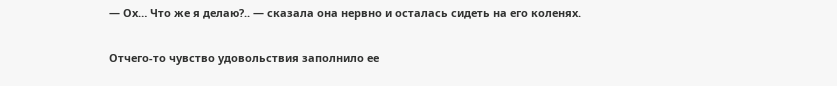— Ох… Что же я делаю?.. — сказала она нервно и осталась сидеть на его коленях.

Отчего-то чувство удовольствия заполнило ее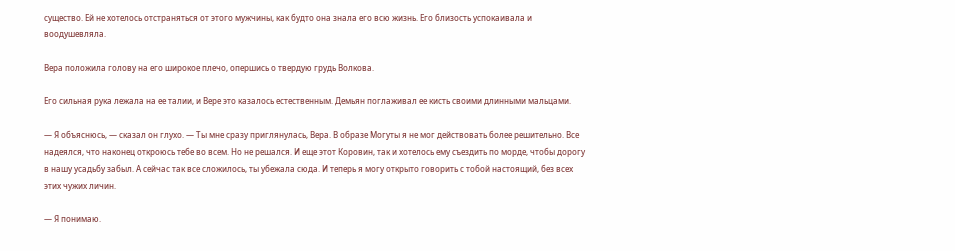существо. Ей не хотелось отстраняться от этого мужчины, как будто она знала его всю жизнь. Его близость успокаивала и воодушевляла.

Вера положила голову на его широкое плечо, опершись о твердую грудь Волкова.

Его сильная рука лежала на ее талии, и Вере это казалось естественным. Демьян поглаживал ее кисть своими длинными мальцами.

— Я объяснюсь, — сказал он глухо. — Ты мне сразу приглянулась, Вера. В образе Могуты я не мог действовать более решительно. Все надеялся, что наконец откроюсь тебе во всем. Но не решался. И еще этот Коровин, так и хотелось ему съездить по морде, чтобы дорогу в нашу усадьбу забыл. А сейчас так все сложилось, ты убежала сюда. И теперь я могу открыто говорить с тобой настоящий, без всех этих чужих личин.

— Я понимаю.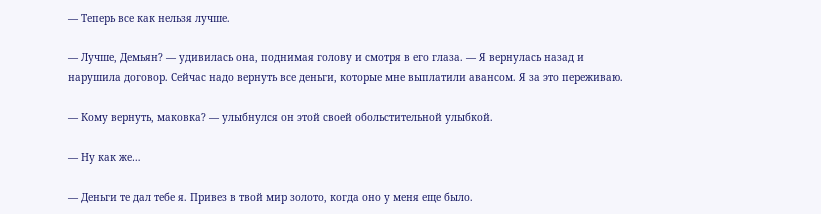— Теперь все как нельзя лучше.

— Лучше, Демьян? — удивилась она, поднимая голову и смотря в его глаза. — Я вернулась назад и нарушила договор. Сейчас надо вернуть все деньги, которые мне выплатили авансом. Я за это переживаю.

— Кому вернуть, маковка? — улыбнулся он этой своей обольстительной улыбкой.

— Ну как же…

— Деньги те дал тебе я. Привез в твой мир золото, когда оно у меня еще было.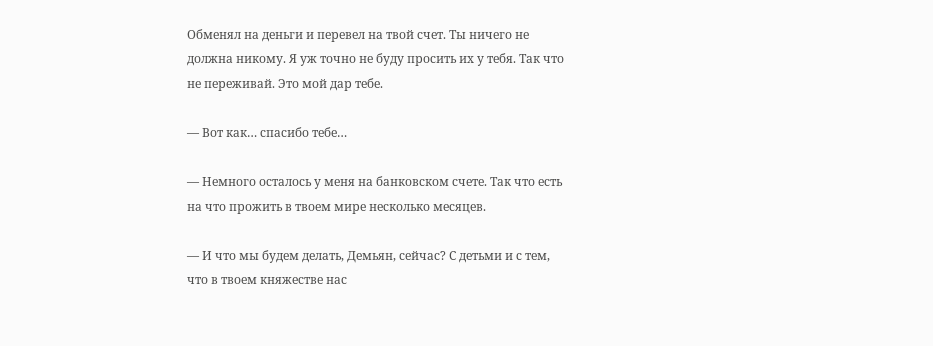Обменял на деньги и перевел на твой счет. Ты ничего не должна никому. Я уж точно не буду просить их у тебя. Так что не переживай. Это мой дар тебе.

— Вот как… спасибо тебе…

— Немного осталось у меня на банковском счете. Так что есть на что прожить в твоем мире несколько месяцев.

— И что мы будем делать, Демьян, сейчас? С детьми и с тем, что в твоем княжестве нас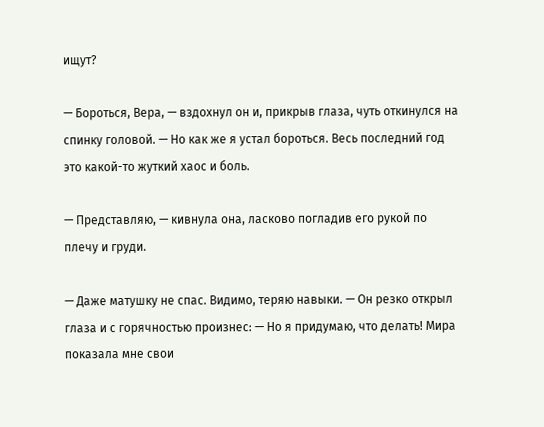ищут?

— Бороться, Вера, — вздохнул он и, прикрыв глаза, чуть откинулся на спинку головой. — Но как же я устал бороться. Весь последний год это какой-то жуткий хаос и боль.

— Представляю, — кивнула она, ласково погладив его рукой по плечу и груди.

— Даже матушку не спас. Видимо, теряю навыки. — Он резко открыл глаза и с горячностью произнес: — Но я придумаю, что делать! Мира показала мне свои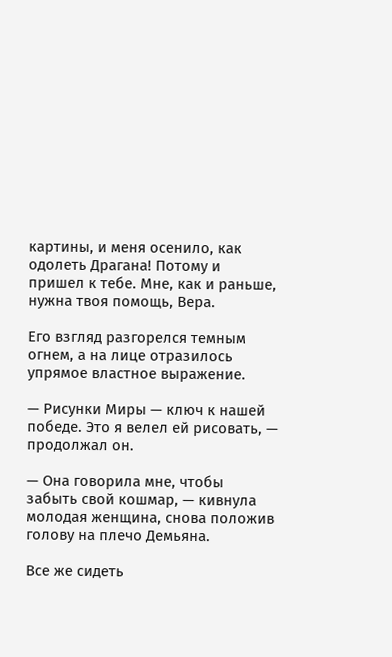картины, и меня осенило, как одолеть Драгана! Потому и пришел к тебе. Мне, как и раньше, нужна твоя помощь, Вера.

Его взгляд разгорелся темным огнем, а на лице отразилось упрямое властное выражение.

— Рисунки Миры — ключ к нашей победе. Это я велел ей рисовать, — продолжал он.

— Она говорила мне, чтобы забыть свой кошмар, — кивнула молодая женщина, снова положив голову на плечо Демьяна.

Все же сидеть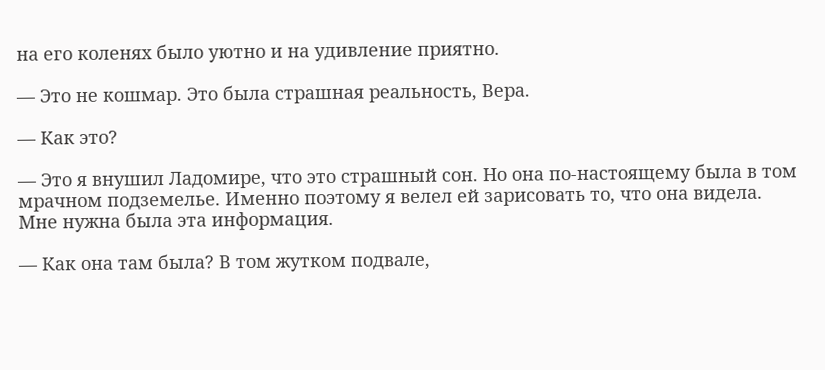на его коленях было уютно и на удивление приятно.

— Это не кошмар. Это была страшная реальность, Вера.

— Как это?

— Это я внушил Ладомире, что это страшный сон. Но она по-настоящему была в том мрачном подземелье. Именно поэтому я велел ей зарисовать то, что она видела. Мне нужна была эта информация.

— Как она там была? В том жутком подвале,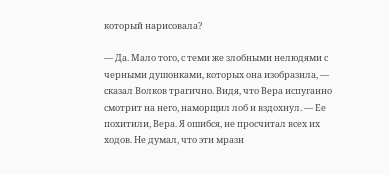который нарисовала?

— Да. Мало того, с теми же злобными нелюдями с черными душонками, которых она изобразила, — сказал Волков трагично. Видя, что Вера испуганно смотрит на него, наморщил лоб и вздохнул. — Ее похитили, Вера. Я ошибся, не просчитал всех их ходов. Не думал, что эти мрази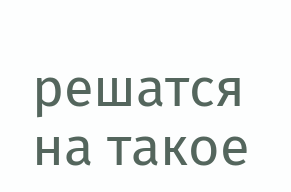решатся на такое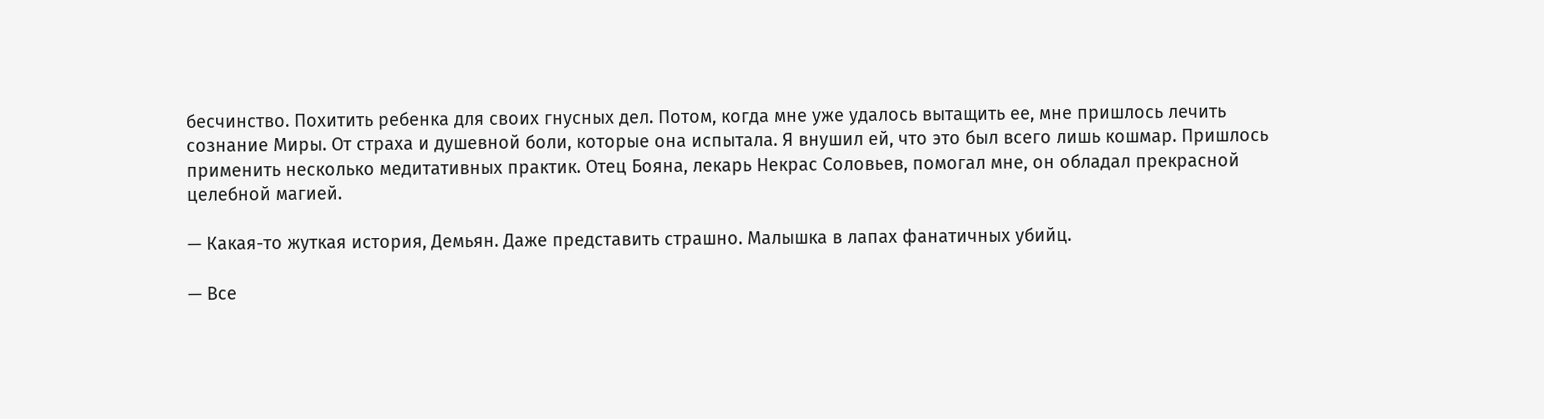бесчинство. Похитить ребенка для своих гнусных дел. Потом, когда мне уже удалось вытащить ее, мне пришлось лечить сознание Миры. От страха и душевной боли, которые она испытала. Я внушил ей, что это был всего лишь кошмар. Пришлось применить несколько медитативных практик. Отец Бояна, лекарь Некрас Соловьев, помогал мне, он обладал прекрасной целебной магией.

— Какая-то жуткая история, Демьян. Даже представить страшно. Малышка в лапах фанатичных убийц.

— Все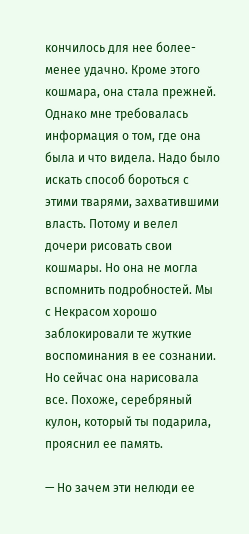кончилось для нее более-менее удачно. Кроме этого кошмара, она стала прежней. Однако мне требовалась информация о том, где она была и что видела. Надо было искать способ бороться с этими тварями, захватившими власть. Потому и велел дочери рисовать свои кошмары. Но она не могла вспомнить подробностей. Мы с Некрасом хорошо заблокировали те жуткие воспоминания в ее сознании. Но сейчас она нарисовала все. Похоже, серебряный кулон, который ты подарила, прояснил ее память.

— Но зачем эти нелюди ее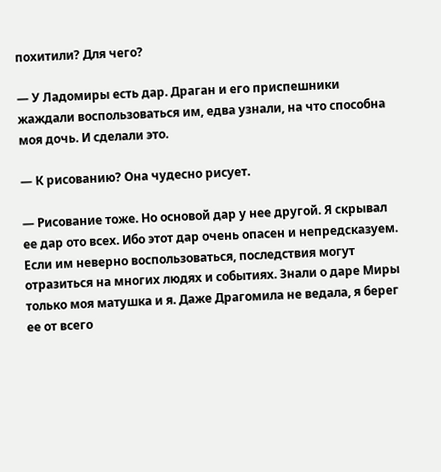похитили? Для чего?

— У Ладомиры есть дар. Драган и его приспешники жаждали воспользоваться им, едва узнали, на что способна моя дочь. И сделали это.

— К рисованию? Она чудесно рисует.

— Рисование тоже. Но основой дар у нее другой. Я скрывал ее дар ото всех. Ибо этот дар очень опасен и непредсказуем. Если им неверно воспользоваться, последствия могут отразиться на многих людях и событиях. Знали о даре Миры только моя матушка и я. Даже Драгомила не ведала, я берег ее от всего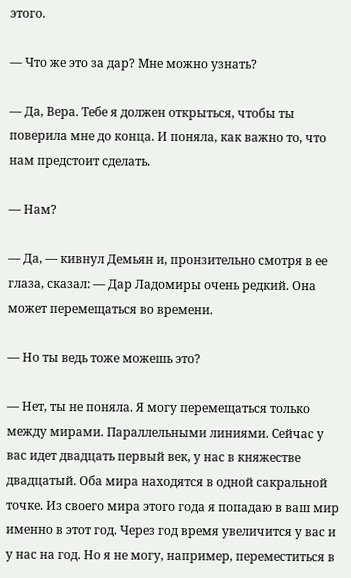этого.

— Что же это за дар? Мне можно узнать?

— Да, Вера. Тебе я должен открыться, чтобы ты поверила мне до конца. И поняла, как важно то, что нам предстоит сделать.

— Нам?

— Да, — кивнул Демьян и, пронзительно смотря в ее глаза, сказал: — Дар Ладомиры очень редкий. Она может перемещаться во времени.

— Но ты ведь тоже можешь это?

— Нет, ты не поняла. Я могу перемещаться только между мирами. Параллельными линиями. Сейчас у вас идет двадцать первый век, у нас в княжестве двадцатый. Оба мира находятся в одной сакральной точке. Из своего мира этого года я попадаю в ваш мир именно в этот год. Через год время увеличится у вас и у нас на год. Но я не могу, например, переместиться в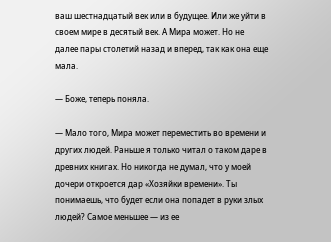ваш шестнадцатый век или в будущее. Или же уйти в своем мире в десятый век. А Мира может. Но не далее пары столетий назад и вперед, так как она еще мала.

— Боже, теперь поняла.

— Мало того, Мира может переместить во времени и других людей. Раньше я только читал о таком даре в древних книгах. Но никогда не думал, что у моей дочери откроется дар «Хозяйки времени». Ты понимаешь, что будет если она попадет в руки злых людей? Самое меньшее — из ее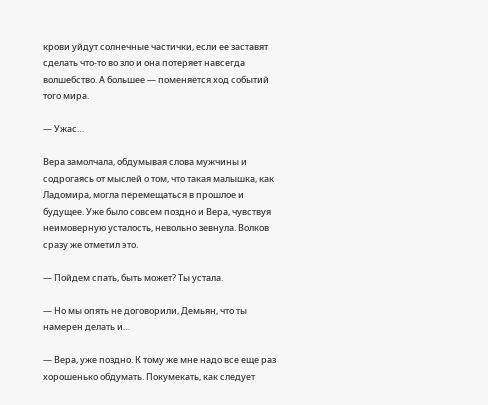крови уйдут солнечные частички, если ее заставят сделать что-то во зло и она потеряет навсегда волшебство. А большее — поменяется ход событий того мира.

— Ужас…

Вера замолчала, обдумывая слова мужчины и содрогаясь от мыслей о том, что такая малышка, как Ладомира, могла перемещаться в прошлое и будущее. Уже было совсем поздно и Вера, чувствуя неимоверную усталость, невольно зевнула. Волков сразу же отметил это.

— Пойдем спать, быть может? Ты устала.

— Но мы опять не договорили, Демьян, что ты намерен делать и…

— Вера, уже поздно. К тому же мне надо все еще раз хорошенько обдумать. Покумекать, как следует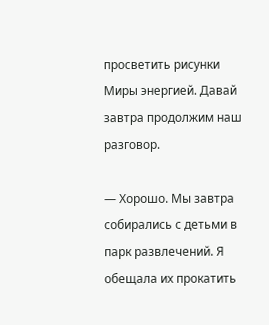просветить рисунки Миры энергией. Давай завтра продолжим наш разговор.

— Хорошо. Мы завтра собирались с детьми в парк развлечений. Я обещала их прокатить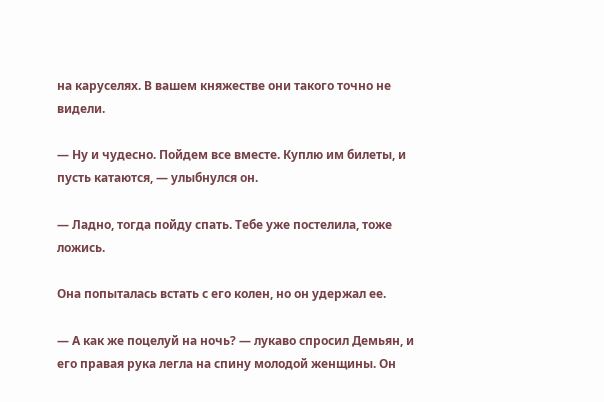на каруселях. В вашем княжестве они такого точно не видели.

— Ну и чудесно. Пойдем все вместе. Куплю им билеты, и пусть катаются, — улыбнулся он.

— Ладно, тогда пойду спать. Тебе уже постелила, тоже ложись.

Она попыталась встать с его колен, но он удержал ее.

— А как же поцелуй на ночь? — лукаво спросил Демьян, и его правая рука легла на спину молодой женщины. Он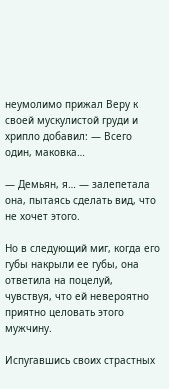неумолимо прижал Веру к своей мускулистой груди и хрипло добавил: — Всего один, маковка…

— Демьян, я… — залепетала она, пытаясь сделать вид, что не хочет этого.

Но в следующий миг, когда его губы накрыли ее губы, она ответила на поцелуй, чувствуя, что ей невероятно приятно целовать этого мужчину.

Испугавшись своих страстных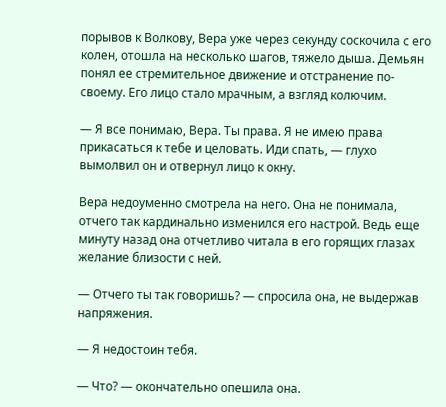порывов к Волкову, Вера уже через секунду соскочила с его колен, отошла на несколько шагов, тяжело дыша. Демьян понял ее стремительное движение и отстранение по-своему. Его лицо стало мрачным, а взгляд колючим.

— Я все понимаю, Вера. Ты права. Я не имею права прикасаться к тебе и целовать. Иди спать, — глухо вымолвил он и отвернул лицо к окну.

Вера недоуменно смотрела на него. Она не понимала, отчего так кардинально изменился его настрой. Ведь еще минуту назад она отчетливо читала в его горящих глазах желание близости с ней.

— Отчего ты так говоришь? — спросила она, не выдержав напряжения.

— Я недостоин тебя.

— Что? — окончательно опешила она.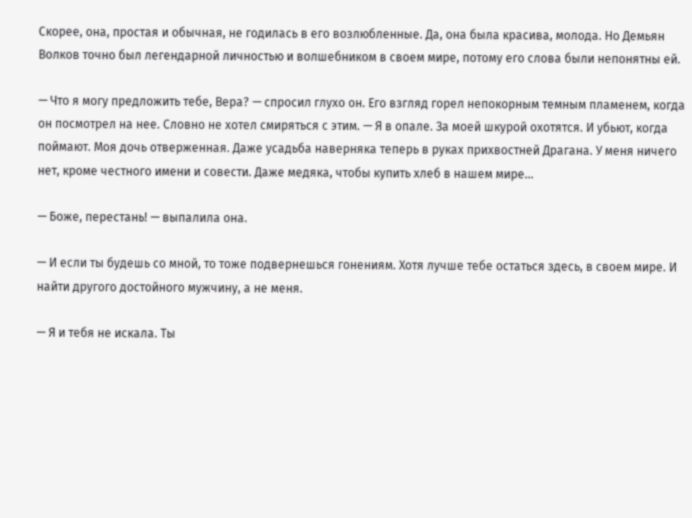Скорее, она, простая и обычная, не годилась в его возлюбленные. Да, она была красива, молода. Но Демьян Волков точно был легендарной личностью и волшебником в своем мире, потому его слова были непонятны ей.

— Что я могу предложить тебе, Вера? — спросил глухо он. Его взгляд горел непокорным темным пламенем, когда он посмотрел на нее. Словно не хотел смиряться с этим. — Я в опале. За моей шкурой охотятся. И убьют, когда поймают. Моя дочь отверженная. Даже усадьба наверняка теперь в руках прихвостней Драгана. У меня ничего нет, кроме честного имени и совести. Даже медяка, чтобы купить хлеб в нашем мире…

— Боже, перестань! — выпалила она.

— И если ты будешь со мной, то тоже подвернешься гонениям. Хотя лучше тебе остаться здесь, в своем мире. И найти другого достойного мужчину, а не меня.

— Я и тебя не искала. Ты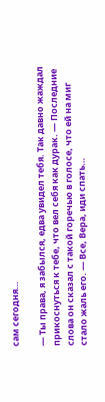сам сегодня…

— Ты права, я забылся, едва увидел тебя. Так давно жаждал прикоснуться к тебе, что вел себя как дурак. — Последние слова он сказал с такой горечью в голосе, что ей на миг стало жаль его. — Все, Вера, иди спать…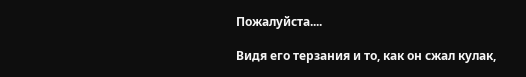Пожалуйста....

Видя его терзания и то, как он сжал кулак,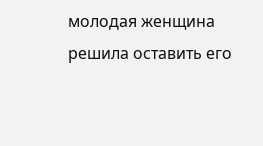молодая женщина решила оставить его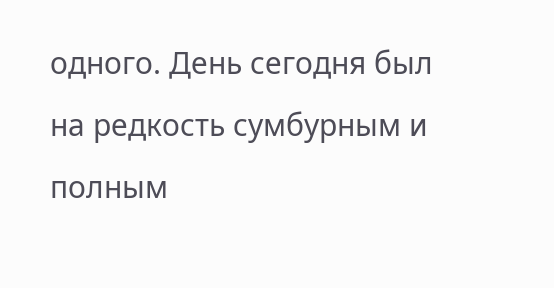одного. День сегодня был на редкость сумбурным и полным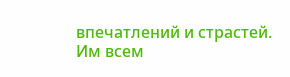впечатлений и страстей. Им всем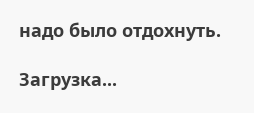надо было отдохнуть.

Загрузка...